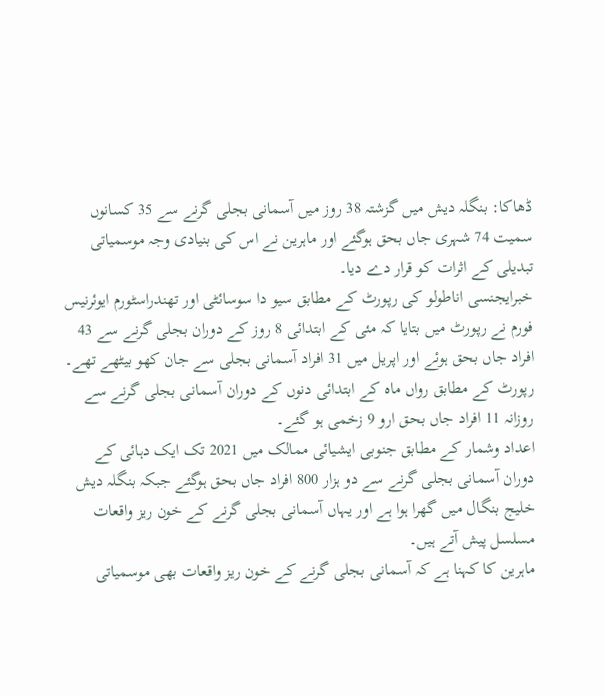ڈھاکا: بنگلہ دیش میں گزشتہ 38 روز میں آسمانی بجلی گرنے سے 35 کسانوں سمیت 74 شہری جاں بحق ہوگئے اور ماہرین نے اس کی بنیادی وجہ موسمیاتی تبدیلی کے اثرات کو قرار دے دیا۔
خبرایجنسی اناطولو کی رپورٹ کے مطابق سیو دا سوسائٹی اور تھندراسٹورم ایوئرنیس فورم نے رپورٹ میں بتایا کہ مئی کے ابتدائی 8 روز کے دوران بجلی گرنے سے 43 افراد جاں بحق ہوئے اور اپریل میں 31 افراد آسمانی بجلی سے جان کھو بیٹھے تھے۔
رپورٹ کے مطابق رواں ماہ کے ابتدائی دنوں کے دوران آسمانی بجلی گرنے سے روزانہ 11 افراد جاں بحق ارو 9 زخمی ہو گئے۔
اعداد وشمار کے مطابق جنوبی ایشیائی ممالک میں 2021 تک ایک دہائی کے دوران آسمانی بجلی گرنے سے دو ہزار 800 افراد جاں بحق ہوگئے جبکہ بنگلہ دیش خلیج بنگال میں گھرا ہوا ہے اور یہاں آسمانی بجلی گرنے کے خون ریز واقعات مسلسل پیش آتے ہیں۔
ماہرین کا کہنا ہے کہ آسمانی بجلی گرنے کے خون ریز واقعات بھی موسمیاتی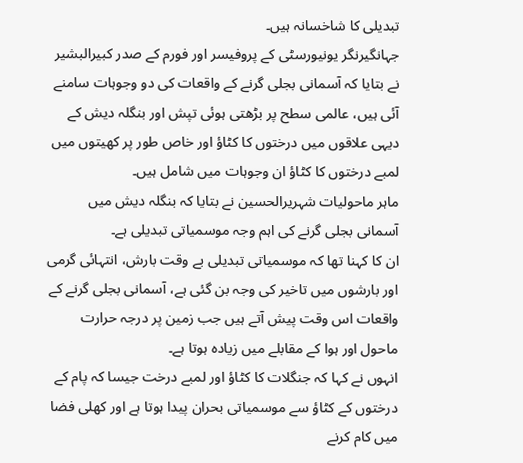تبدیلی کا شاخسانہ ہیں۔
جہانگیرنگر یونیورسٹی کے پروفیسر اور فورم کے صدر کبیرالبشیر نے بتایا کہ آسمانی بجلی گرنے کے واقعات کی دو وجوہات سامنے آئی ہیں، عالمی سطح پر بڑھتی ہوئی تپش اور بنگلہ دیش کے دیہی علاقوں میں درختوں کا کٹاؤ اور خاص طور پر کھیتوں میں لمبے درختوں کا کٹاؤ ان وجوہات میں شامل ہیں۔
ماہر ماحولیات شہریرالحسین نے بتایا کہ بنگلہ دیش میں آسمانی بجلی گرنے کی اہم وجہ موسمیاتی تبدیلی ہے۔
ان کا کہنا تھا کہ موسمیاتی تبدیلی بے وقت بارش، انتہائی گرمی اور بارشوں میں تاخیر کی وجہ بن گئی ہے، آسمانی بجلی گرنے کے واقعات اس وقت پیش آتے ہیں جب زمین پر درجہ حرارت ماحول اور ہوا کے مقابلے میں زیادہ ہوتا ہے۔
انہوں نے کہا کہ جنگلات کا کٹاؤ اور لمبے درخت جیسا کہ پام کے درختوں کے کٹاؤ سے موسمیاتی بحران پیدا ہوتا ہے اور کھلی فضا میں کام کرنے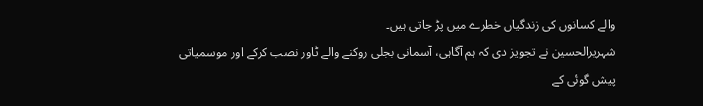والے کسانوں کی زندگیاں خطرے میں پڑ جاتی ہیں۔
شہریرالحسین نے تجویز دی کہ ہم آگاہی، آسمانی بجلی روکنے والے ٹاور نصب کرکے اور موسمیاتی پیش گوئی کے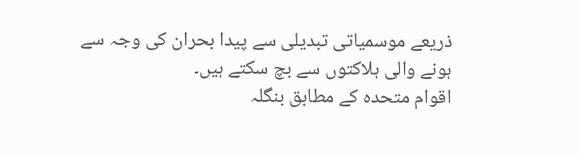ذریعے موسمیاتی تبدیلی سے پیدا بحران کی وجہ سے ہونے والی ہلاکتوں سے بچ سکتے ہیں۔
اقوام متحدہ کے مطابق بنگلہ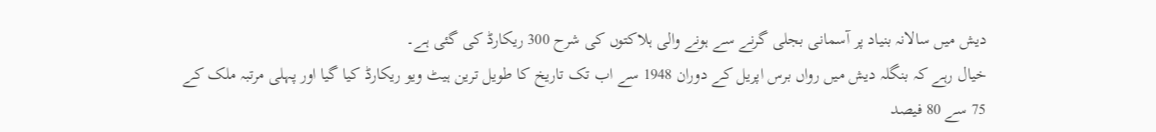دیش میں سالانہ بنیاد پر آسمانی بجلی گرنے سے ہونے والی ہلاکتوں کی شرح 300 ریکارڈ کی گئی ہے۔
خیال رہے کہ بنگلہ دیش میں رواں برس اپریل کے دوران 1948 سے اب تک تاریخ کا طویل ترین ہیٹ ویو ریکارڈ کیا گیا اور پہلی مرتبہ ملک کے 75 سے 80 فیصد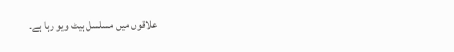علاقوں میں مسلسل ہیٹ ویو رہا ہے۔